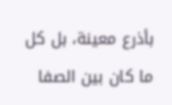بأذرع معينة، بل كل ما كان بين الصفا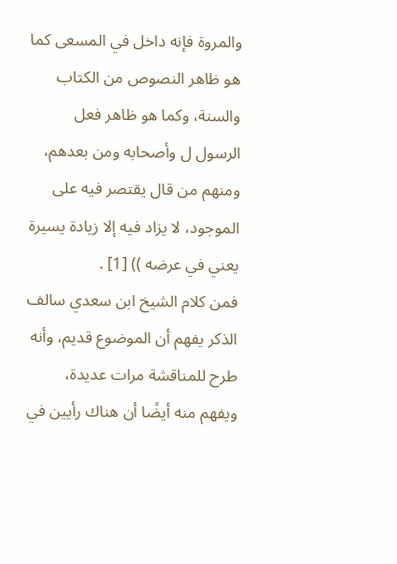والمروة فإنه داخل في المسعى كما هو ظاهر النصوص من الكتاب والسنة، وكما هو ظاهر فعل الرسول ل وأصحابه ومن بعدهم، ومنهم من قال يقتصر فيه على الموجود، لا يزاد فيه إلا زيادة يسيرة يعني في عرضه )) [1] .
فمن كلام الشيخ ابن سعدي سالف الذكر يفهم أن الموضوع قديم، وأنه طرح للمناقشة مرات عديدة، ويفهم منه أيضًا أن هناك رأيين في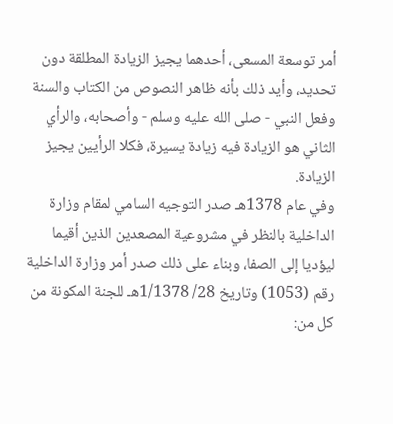أمر توسعة المسعى، أحدهما يجيز الزيادة المطلقة دون تحديد، وأيد ذلك بأنه ظاهر النصوص من الكتاب والسنة وفعل النبي - صلى الله عليه وسلم - وأصحابه، والرأي الثاني هو الزيادة فيه زيادة يسيرة، فكلا الرأيين يجيز الزيادة.
وفي عام 1378هـ صدر التوجيه السامي لمقام وزارة الداخلية بالنظر في مشروعية المصعدين الذين أقيما ليؤديا إلى الصفا، وبناء على ذلك صدر أمر وزارة الداخلية رقم (1053) وتاريخ 28/ 1/1378هـ للجنة المكونة من كل من: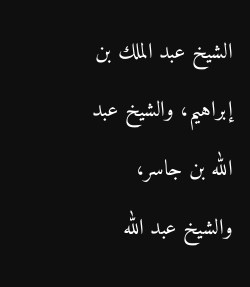الشيخ عبد الملك بن إبراهيم، والشيخ عبد الله بن جاسر، والشيخ عبد الله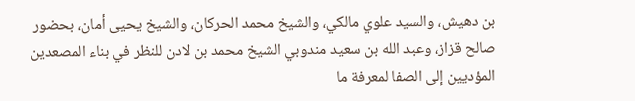بن دهيش، والسيد علوي مالكي، والشيخ محمد الحركان، والشيخ يحيى أمان، بحضور صالح قزاز، وعبد الله بن سعيد مندوبي الشيخ محمد بن لادن للنظر في بناء المصعدين المؤديين إلى الصفا لمعرفة ما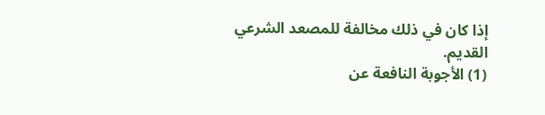إذا كان في ذلك مخالفة للمصعد الشرعي القديم.
(1) الأجوبة النافعة عن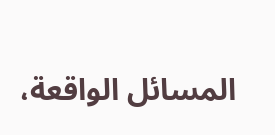المسائل الواقعة،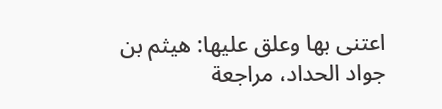اعتنى بها وعلق عليها: هيثم بن جواد الحداد، مراجعة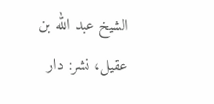الشيخ عبد الله بن عقيل، نشر: دار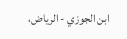ابن الجوزي - الرياض،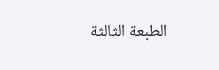الطبعة الثالثة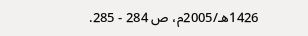1426هـ/2005م، ص 284 - 285.